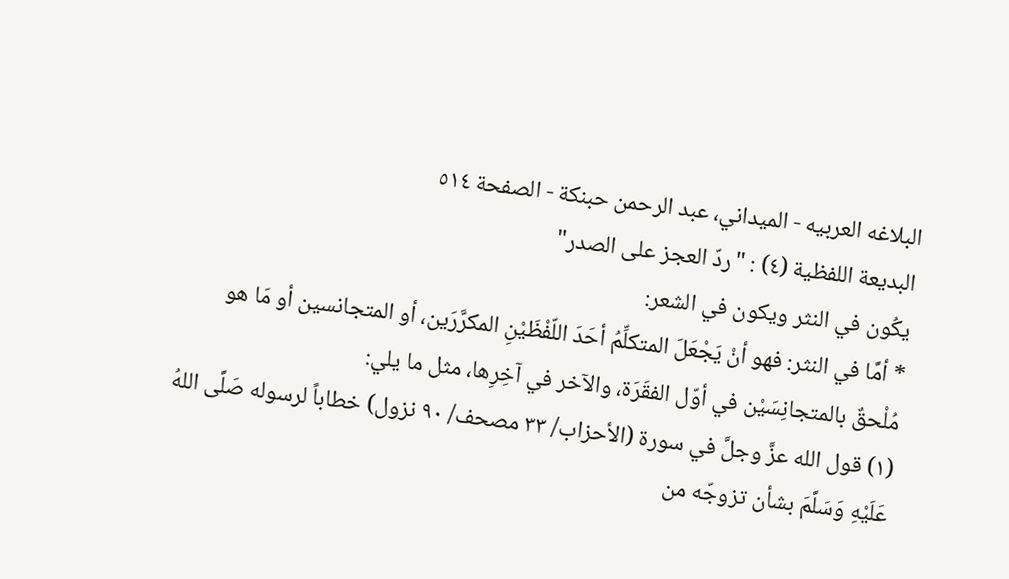البلاغه العربيه - الميداني، عبد الرحمن حبنكة - الصفحة ٥١٤
البديعة اللفظية (٤) : "ردّ العجز على الصدر"
يكُون في النثر ويكون في الشعر:
* أمَّا في النثر: فهو أنْ يَجْعَلَ المتكلِّمُ أحَدَ اللّفْظَيْنِ المكرَّرَين، أو المتجانسين أو مَا هو مُلْحقٌ بالمتجانِسَيْن في أوّل الفقَرَة، والآخر في آخِرِها، مثل ما يلي:
(١) قول الله عزَّ وجلَّ في سورة (الأحزاب/ ٣٣ مصحف/ ٩٠ نزول) خطاباً لرسوله صَلَّى اللهُ عَلَيْهِ وَسَلَّمَ بشأن تزوجّه من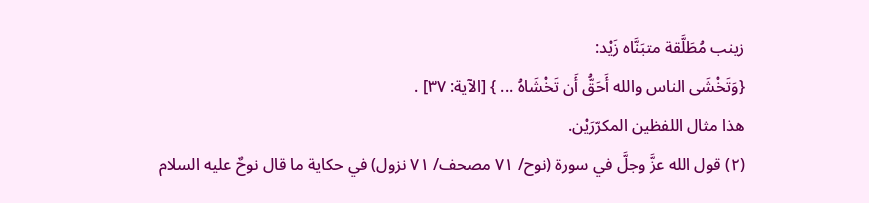زينب مُطَلَّقة متبَنَّاه زَيْد:
{وَتَخْشَى الناس والله أَحَقُّ أَن تَخْشَاهُ ... } [الآية: ٣٧] .
هذا مثال اللفظين المكرّرَيْن.
(٢) قول الله عزَّ وجلَّ في سورة (نوح/ ٧١ مصحف/ ٧١ نزول) في حكاية ما قال نوحٌ عليه السلام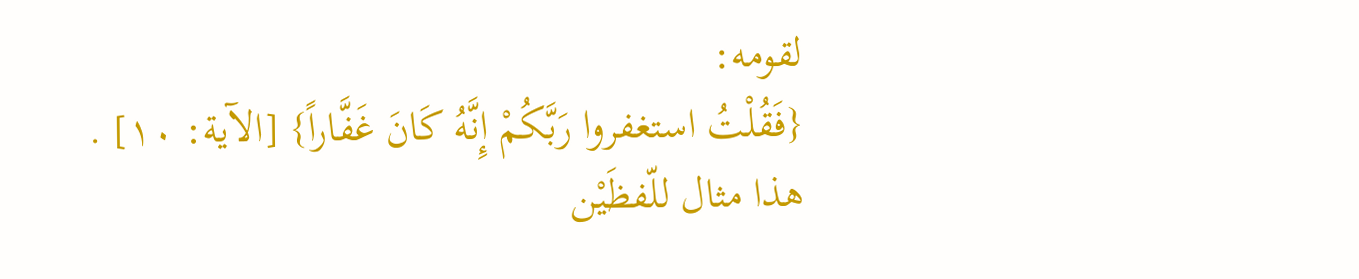لقومه:
{فَقُلْتُ استغفروا رَبَّكُمْ إِنَّهُ كَانَ غَفَّاراً} [الآية: ١٠] .
هذا مثال للّفظَيْن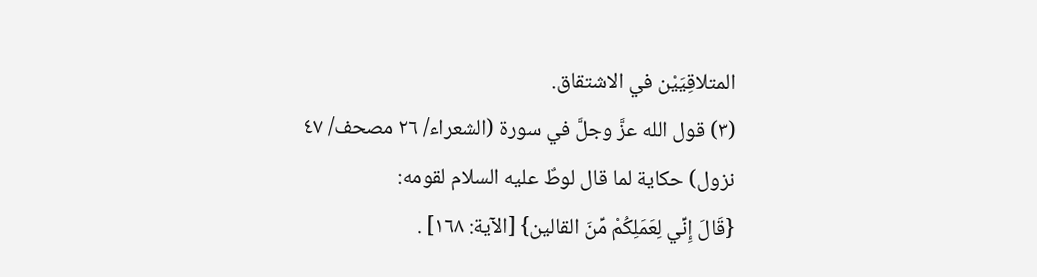المتلاقِيَيْن في الاشتقاق.
(٣) قول الله عزَّ وجلَّ في سورة (الشعراء/ ٢٦ مصحف/ ٤٧ نزول) حكاية لما قال لوطٌ عليه السلام لقومه:
{قَالَ إِنِّي لِعَمَلِكُمْ مِّنَ القالين} [الآية: ١٦٨] .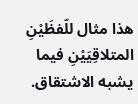هذا مثال للّفظَيْنِ المتلاقِيَيْنِ فيما يشبه الاشتقاق.